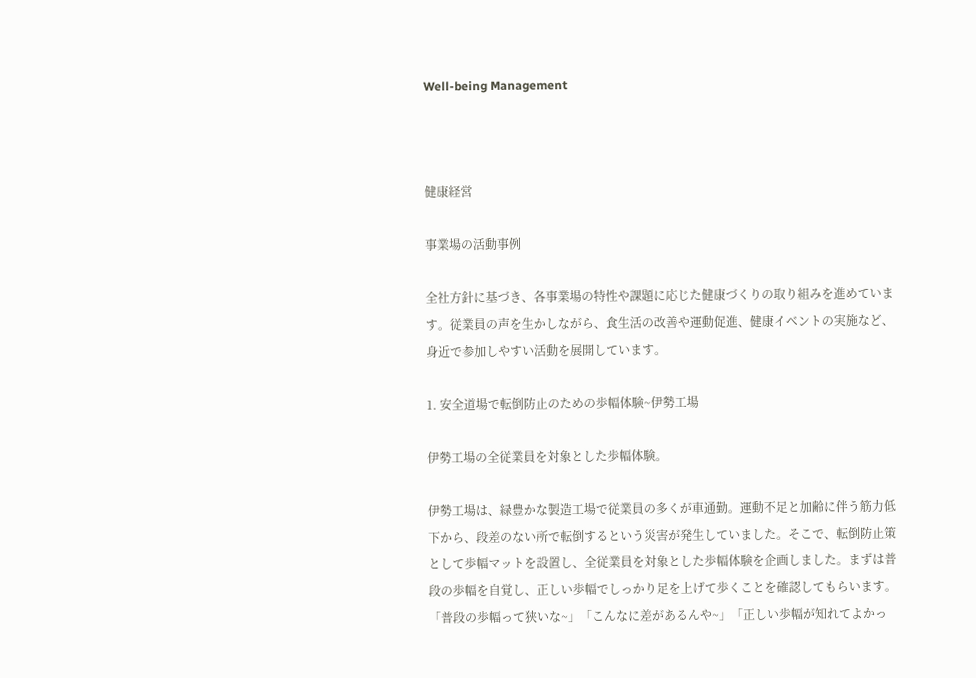Well-being Management



健康経営

事業場の活動事例

全社方針に基づき、各事業場の特性や課題に応じた健康づくりの取り組みを進めています。従業員の声を生かしながら、食生活の改善や運動促進、健康イベントの実施など、身近で参加しやすい活動を展開しています。

1. 安全道場で転倒防止のための歩幅体験~伊勢工場

伊勢工場の全従業員を対象とした歩幅体験。

伊勢工場は、緑豊かな製造工場で従業員の多くが車通勤。運動不足と加齢に伴う筋力低下から、段差のない所で転倒するという災害が発生していました。そこで、転倒防止策として歩幅マットを設置し、全従業員を対象とした歩幅体験を企画しました。まずは普段の歩幅を自覚し、正しい歩幅でしっかり足を上げて歩くことを確認してもらいます。「普段の歩幅って狭いな~」「こんなに差があるんや~」「正しい歩幅が知れてよかっ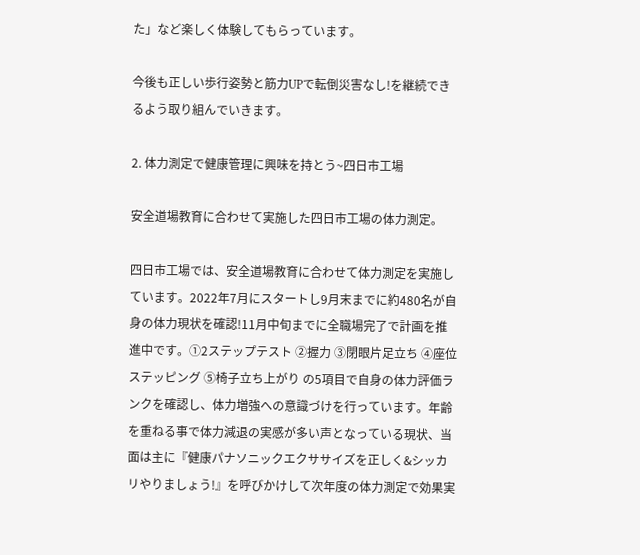た」など楽しく体験してもらっています。

今後も正しい歩行姿勢と筋力UPで転倒災害なし!を継続できるよう取り組んでいきます。

2. 体力測定で健康管理に興味を持とう~四日市工場

安全道場教育に合わせて実施した四日市工場の体力測定。

四日市工場では、安全道場教育に合わせて体力測定を実施しています。2022年7月にスタートし9月末までに約480名が自身の体力現状を確認!11月中旬までに全職場完了で計画を推進中です。①2ステップテスト ②握力 ③閉眼片足立ち ④座位ステッピング ⑤椅子立ち上がり の5項目で自身の体力評価ランクを確認し、体力増強への意識づけを行っています。年齢を重ねる事で体力減退の実感が多い声となっている現状、当面は主に『健康パナソニックエクササイズを正しく&シッカリやりましょう!』を呼びかけして次年度の体力測定で効果実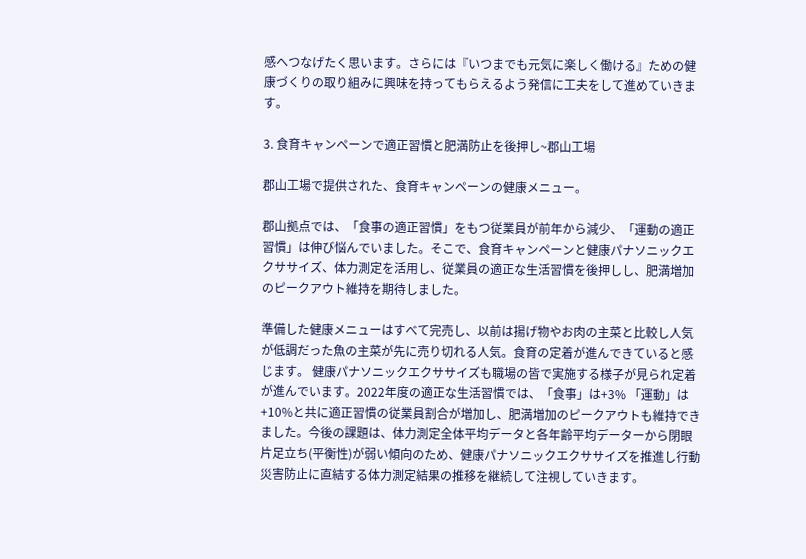感へつなげたく思います。さらには『いつまでも元気に楽しく働ける』ための健康づくりの取り組みに興味を持ってもらえるよう発信に工夫をして進めていきます。

3. 食育キャンペーンで適正習慣と肥満防止を後押し~郡山工場

郡山工場で提供された、食育キャンペーンの健康メニュー。

郡山拠点では、「食事の適正習慣」をもつ従業員が前年から減少、「運動の適正習慣」は伸び悩んでいました。そこで、食育キャンペーンと健康パナソニックエクササイズ、体力測定を活用し、従業員の適正な生活習慣を後押しし、肥満増加のピークアウト維持を期待しました。

準備した健康メニューはすべて完売し、以前は揚げ物やお肉の主菜と比較し人気が低調だった魚の主菜が先に売り切れる人気。食育の定着が進んできていると感じます。 健康パナソニックエクササイズも職場の皆で実施する様子が見られ定着が進んでいます。2022年度の適正な生活習慣では、「食事」は+3% 「運動」は+10%と共に適正習慣の従業員割合が増加し、肥満増加のピークアウトも維持できました。今後の課題は、体力測定全体平均データと各年齢平均データーから閉眼片足立ち(平衡性)が弱い傾向のため、健康パナソニックエクササイズを推進し行動災害防止に直結する体力測定結果の推移を継続して注視していきます。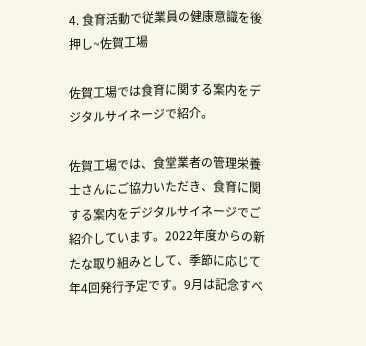4. 食育活動で従業員の健康意識を後押し~佐賀工場

佐賀工場では食育に関する案内をデジタルサイネージで紹介。

佐賀工場では、食堂業者の管理栄養士さんにご協力いただき、食育に関する案内をデジタルサイネージでご紹介しています。2022年度からの新たな取り組みとして、季節に応じて年4回発行予定です。9月は記念すべ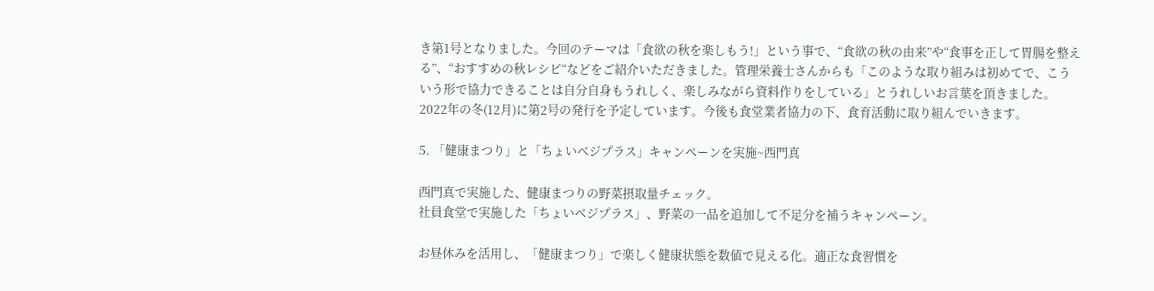き第1号となりました。今回のテーマは「食欲の秋を楽しもう!」という事で、“食欲の秋の由来”や“食事を正して胃腸を整える”、“おすすめの秋レシピ“などをご紹介いただきました。管理栄養士さんからも「このような取り組みは初めてで、こういう形で協力できることは自分自身もうれしく、楽しみながら資料作りをしている」とうれしいお言葉を頂きました。2022年の冬(12月)に第2号の発行を予定しています。今後も食堂業者協力の下、食育活動に取り組んでいきます。

5. 「健康まつり」と「ちょいベジプラス」キャンペーンを実施~西門真

西門真で実施した、健康まつりの野菜摂取量チェック。
社員食堂で実施した「ちょいベジプラス」、野菜の一品を追加して不足分を補うキャンペーン。

お昼休みを活用し、「健康まつり」で楽しく健康状態を数値で見える化。適正な食習慣を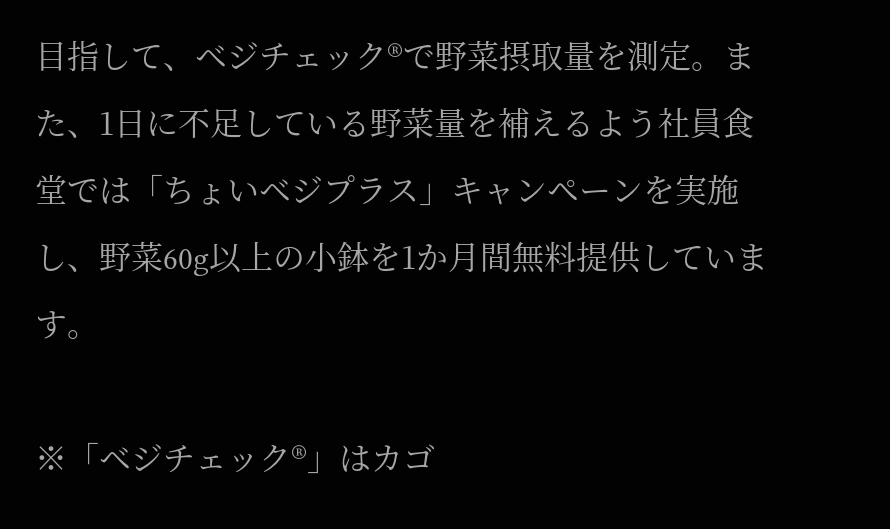目指して、ベジチェック®で野菜摂取量を測定。また、1日に不足している野菜量を補えるよう社員食堂では「ちょいベジプラス」キャンペーンを実施し、野菜60g以上の小鉢を1か月間無料提供しています。

※「ベジチェック®」はカゴ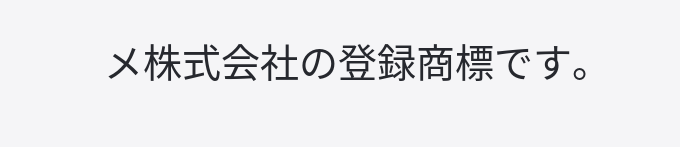メ株式会社の登録商標です。